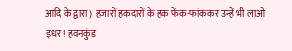आदि के द्वारा) हजारों हकदारों के हक फेंक-फांककर उन्हें भी लाओ इधर! हवनकुंड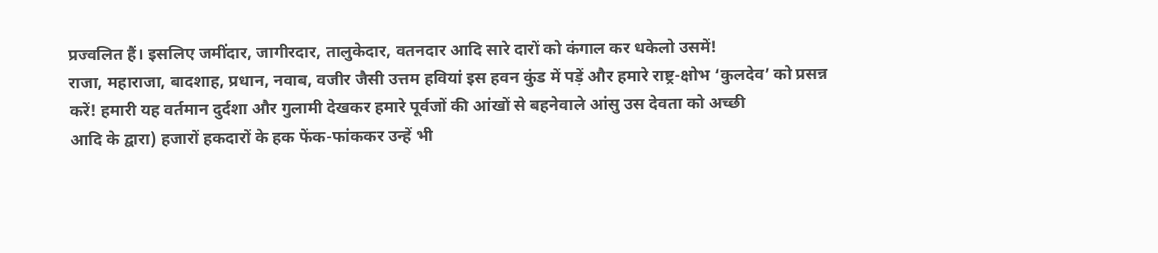प्रज्वलित हैं। इसलिए जमींदार, जागीरदार, तालुकेदार, वतनदार आदि सारे दारों को कंगाल कर धकेलो उसमें!
राजा, महाराजा, बादशाह, प्रधान, नवाब, वजीर जैसी उत्तम हवियां इस हवन कुंड में पड़ें और हमारे राष्ट्र-क्षोभ ‘कुलदेव’ को प्रसन्न करें! हमारी यह वर्तमान दुर्दशा और गुलामी देखकर हमारे पूर्वजों की आंखों से बहनेवाले आंसु उस देवता को अच्छी
आदि के द्वारा) हजारों हकदारों के हक फेंक-फांककर उन्हें भी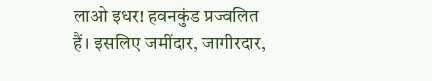लाओ इधर! हवनकुंड प्रज्वलित हैं। इसलिए जमींदार, जागीरदार,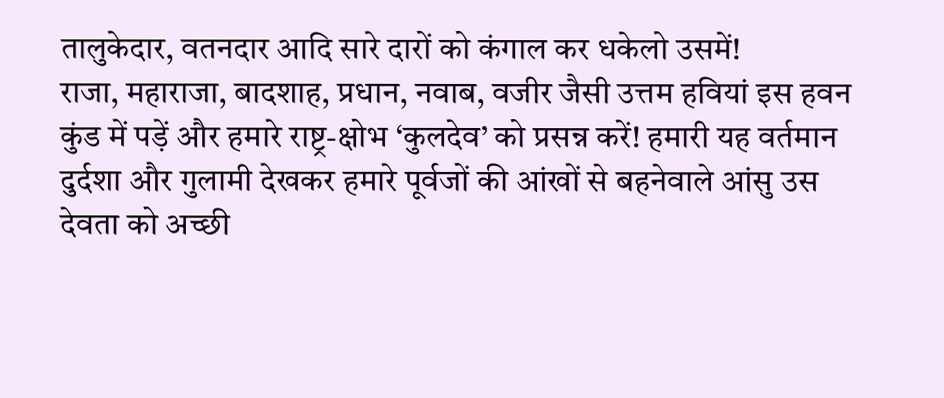तालुकेदार, वतनदार आदि सारे दारों को कंगाल कर धकेलो उसमें!
राजा, महाराजा, बादशाह, प्रधान, नवाब, वजीर जैसी उत्तम हवियां इस हवन कुंड में पड़ें और हमारे राष्ट्र-क्षोभ ‘कुलदेव’ को प्रसन्न करें! हमारी यह वर्तमान दुर्दशा और गुलामी देखकर हमारे पूर्वजों की आंखों से बहनेवाले आंसु उस देवता को अच्छी